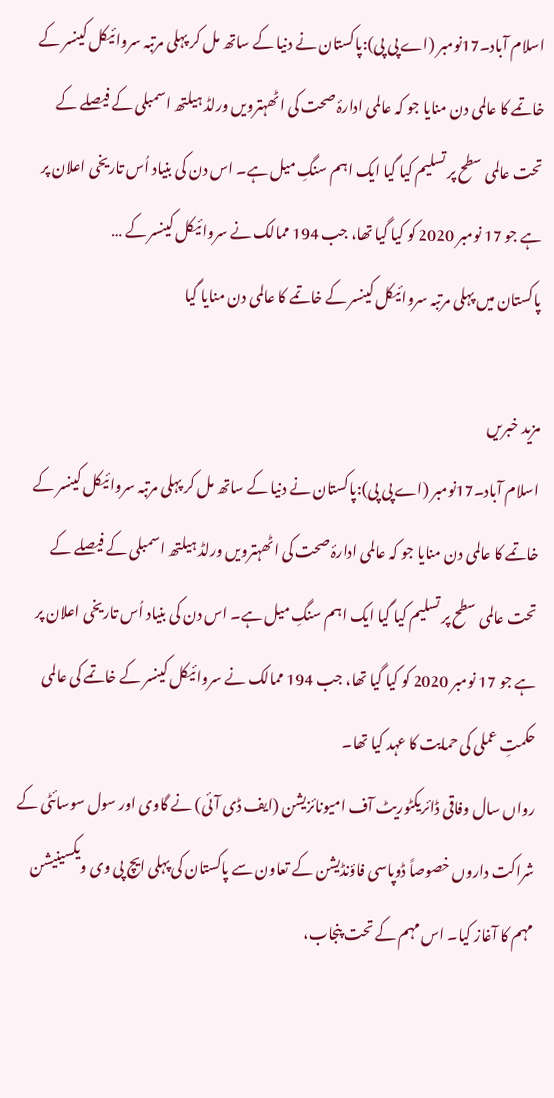اسلام آباد۔17نومبر (اے پی پی):پاکستان نے دنیا کے ساتھ مل کر پہلی مرتبہ سروائیکل کینسر کے خاتمے کا عالمی دن منایا جو کہ عالمی ادارۂ صحت کی اٹھہترویں ورلڈ ہیلتھ اسمبلی کے فیصلے کے تحت عالمی سطح پر تسلیم کیا گیا ایک اہم سنگِ میل ہے۔ اس دن کی بنیاد اُس تاریخی اعلان پر ہے جو 17 نومبر 2020 کو کیا گیا تھا، جب 194 ممالک نے سروائیکل کینسر کے …
پاکستان میں پہلی مرتبہ سروائیکل کینسر کے خاتمے کا عالمی دن منایا گیا

مزید خبریں
اسلام آباد۔17نومبر (اے پی پی):پاکستان نے دنیا کے ساتھ مل کر پہلی مرتبہ سروائیکل کینسر کے خاتمے کا عالمی دن منایا جو کہ عالمی ادارۂ صحت کی اٹھہترویں ورلڈ ہیلتھ اسمبلی کے فیصلے کے تحت عالمی سطح پر تسلیم کیا گیا ایک اہم سنگِ میل ہے۔ اس دن کی بنیاد اُس تاریخی اعلان پر ہے جو 17 نومبر 2020 کو کیا گیا تھا، جب 194 ممالک نے سروائیکل کینسر کے خاتمے کی عالمی حکمتِ عملی کی حمایت کا عہد کیا تھا۔
رواں سال وفاقی ڈائریکٹوریٹ آف امیونائزیشن (ایف ڈی آئی) نے گاوی اور سول سوسائٹی کے شراکت داروں خصوصاً ڈوپاسی فاؤنڈیشن کے تعاون سے پاکستان کی پہلی ایچ پی وی ویکسینیشن مہم کا آغاز کیا۔ اس مہم کے تحت پنجاب،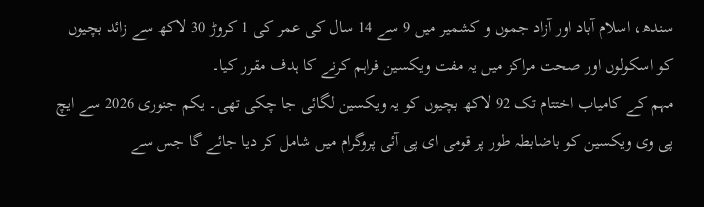سندھ، اسلام آباد اور آزاد جموں و کشمیر میں 9 سے 14 سال کی عمر کی 1 کروڑ 30 لاکھ سے زائد بچیوں کو اسکولوں اور صحت مراکز میں یہ مفت ویکسین فراہم کرنے کا ہدف مقرر کیا۔
مہم کے کامیاب اختتام تک 92 لاکھ بچیوں کو یہ ویکسین لگائی جا چکی تھی۔ یکم جنوری 2026 سے ایچ پی وی ویکسین کو باضابطہ طور پر قومی ای پی آئی پروگرام میں شامل کر دیا جائے گا جس سے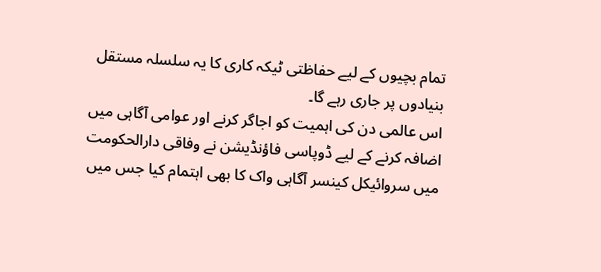تمام بچیوں کے لیے حفاظتی ٹیکہ کاری کا یہ سلسلہ مستقل بنیادوں پر جاری رہے گا۔
اس عالمی دن کی اہمیت کو اجاگر کرنے اور عوامی آگاہی میں اضافہ کرنے کے لیے ڈوپاسی فاؤنڈیشن نے وفاقی دارالحکومت میں سروائیکل کینسر آگاہی واک کا بھی اہتمام کیا جس میں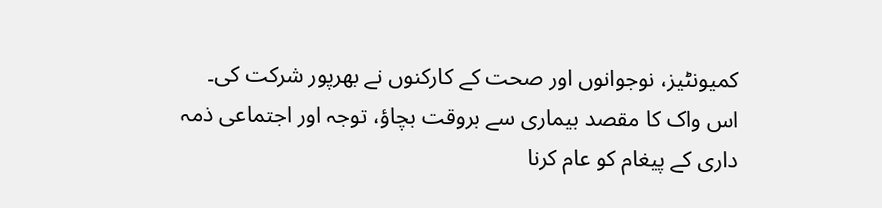کمیونٹیز، نوجوانوں اور صحت کے کارکنوں نے بھرپور شرکت کی۔
اس واک کا مقصد بیماری سے بروقت بچاؤ، توجہ اور اجتماعی ذمہ داری کے پیغام کو عام کرنا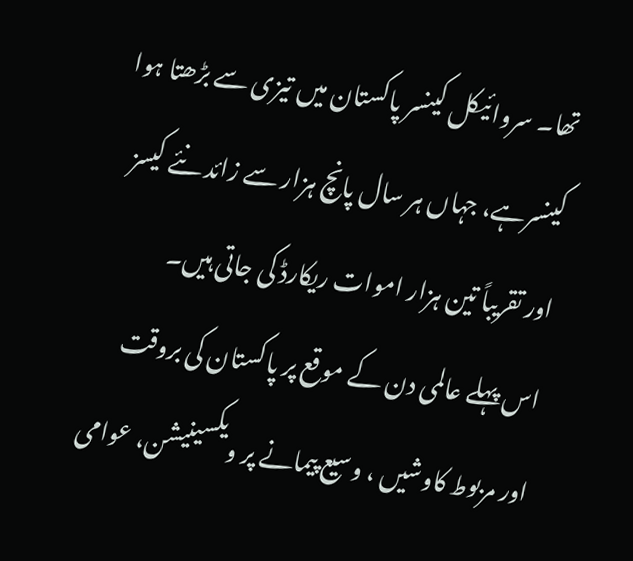تھا۔ سروائیکل کینسر پاکستان میں تیزی سے بڑھتا ہوا کینسرہے، جہاں ہر سال پانچ ہزار سے زائد نئے کیسز اور تقریباً تین ہزار اموات ریکارڈ کی جاتی ہیں۔
اس پہلے عالمی دن کے موقع پر پاکستان کی بروقت اور مربوط کاوشیں ، وسیع پیمانے پر ویکسینیشن، عوامی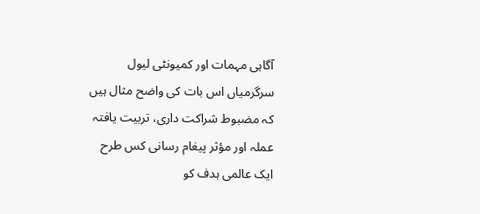آگاہی مہمات اور کمیونٹی لیول سرگرمیاں اس بات کی واضح مثال ہیں کہ مضبوط شراکت داری، تربیت یافتہ عملہ اور مؤثر پیغام رسانی کس طرح ایک عالمی ہدف کو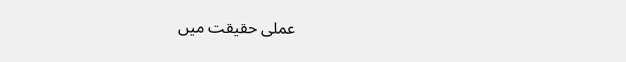عملی حقیقت میں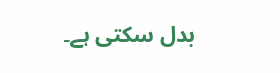بدل سکتی ہے۔